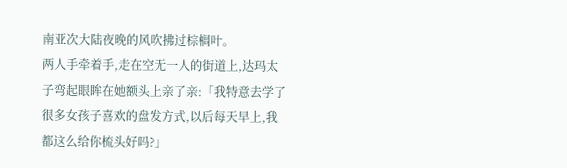南亚次大陆夜晚的风吹拂过棕榈叶。
两人手牵着手,走在空无一人的街道上,达玛太子弯起眼眸在她额头上亲了亲:「我特意去学了很多女孩子喜欢的盘发方式,以后每天早上,我都这么给你梳头好吗?」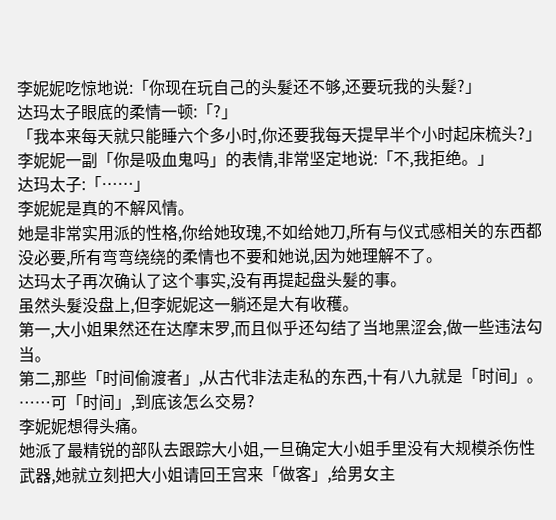李妮妮吃惊地说:「你现在玩自己的头髮还不够,还要玩我的头髮?」
达玛太子眼底的柔情一顿:「?」
「我本来每天就只能睡六个多小时,你还要我每天提早半个小时起床梳头?」李妮妮一副「你是吸血鬼吗」的表情,非常坚定地说:「不,我拒绝。」
达玛太子:「……」
李妮妮是真的不解风情。
她是非常实用派的性格,你给她玫瑰,不如给她刀,所有与仪式感相关的东西都没必要,所有弯弯绕绕的柔情也不要和她说,因为她理解不了。
达玛太子再次确认了这个事实,没有再提起盘头髮的事。
虽然头髮没盘上,但李妮妮这一躺还是大有收穫。
第一,大小姐果然还在达摩末罗,而且似乎还勾结了当地黑涩会,做一些违法勾当。
第二,那些「时间偷渡者」,从古代非法走私的东西,十有八九就是「时间」。
……可「时间」,到底该怎么交易?
李妮妮想得头痛。
她派了最精锐的部队去跟踪大小姐,一旦确定大小姐手里没有大规模杀伤性武器,她就立刻把大小姐请回王宫来「做客」,给男女主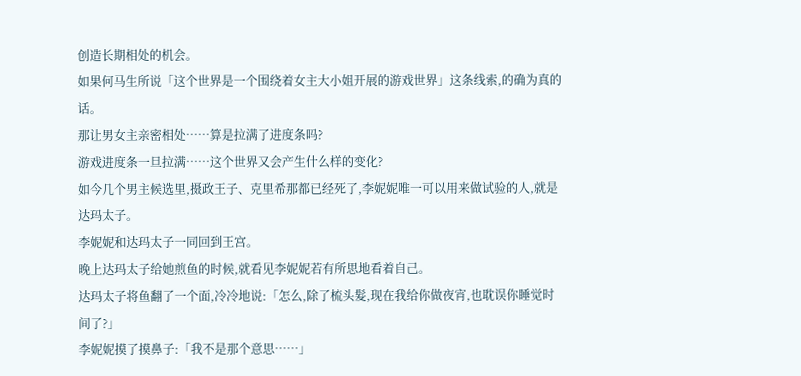创造长期相处的机会。
如果何马生所说「这个世界是一个围绕着女主大小姐开展的游戏世界」这条线索,的确为真的话。
那让男女主亲密相处……算是拉满了进度条吗?
游戏进度条一旦拉满……这个世界又会产生什么样的变化?
如今几个男主候选里,摄政王子、克里希那都已经死了,李妮妮唯一可以用来做试验的人,就是达玛太子。
李妮妮和达玛太子一同回到王宫。
晚上达玛太子给她煎鱼的时候,就看见李妮妮若有所思地看着自己。
达玛太子将鱼翻了一个面,冷冷地说:「怎么,除了梳头髮,现在我给你做夜宵,也耽误你睡觉时间了?」
李妮妮摸了摸鼻子:「我不是那个意思……」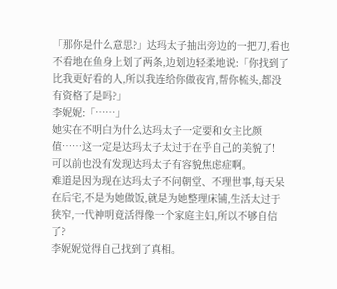「那你是什么意思?」达玛太子抽出旁边的一把刀,看也不看地在鱼身上划了两条,边划边轻柔地说:「你找到了比我更好看的人,所以我连给你做夜宵,帮你梳头,都没有资格了是吗?」
李妮妮:「……」
她实在不明白为什么达玛太子一定要和女主比颜值……这一定是达玛太子太过于在乎自己的美貌了!
可以前也没有发现达玛太子有容貌焦虑症啊。
难道是因为现在达玛太子不问朝堂、不理世事,每天呆在后宅,不是为她做饭,就是为她整理床铺,生活太过于狭窄,一代神明竟活得像一个家庭主妇,所以不够自信了?
李妮妮觉得自己找到了真相。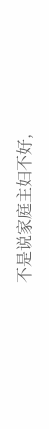不是说家庭主妇不好,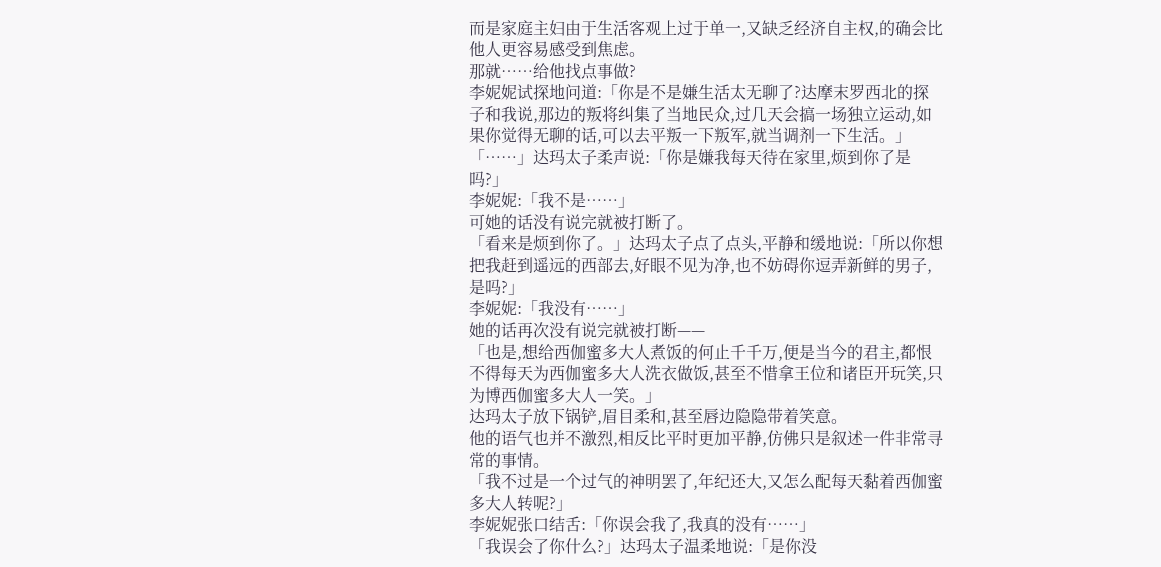而是家庭主妇由于生活客观上过于单一,又缺乏经济自主权,的确会比他人更容易感受到焦虑。
那就……给他找点事做?
李妮妮试探地问道:「你是不是嫌生活太无聊了?达摩末罗西北的探子和我说,那边的叛将纠集了当地民众,过几天会搞一场独立运动,如果你觉得无聊的话,可以去平叛一下叛军,就当调剂一下生活。」
「……」达玛太子柔声说:「你是嫌我每天待在家里,烦到你了是吗?」
李妮妮:「我不是……」
可她的话没有说完就被打断了。
「看来是烦到你了。」达玛太子点了点头,平静和缓地说:「所以你想把我赶到遥远的西部去,好眼不见为净,也不妨碍你逗弄新鲜的男子,是吗?」
李妮妮:「我没有……」
她的话再次没有说完就被打断——
「也是,想给西伽蜜多大人煮饭的何止千千万,便是当今的君主,都恨不得每天为西伽蜜多大人洗衣做饭,甚至不惜拿王位和诸臣开玩笑,只为博西伽蜜多大人一笑。」
达玛太子放下锅铲,眉目柔和,甚至唇边隐隐带着笑意。
他的语气也并不激烈,相反比平时更加平静,仿佛只是叙述一件非常寻常的事情。
「我不过是一个过气的神明罢了,年纪还大,又怎么配每天黏着西伽蜜多大人转呢?」
李妮妮张口结舌:「你误会我了,我真的没有……」
「我误会了你什么?」达玛太子温柔地说:「是你没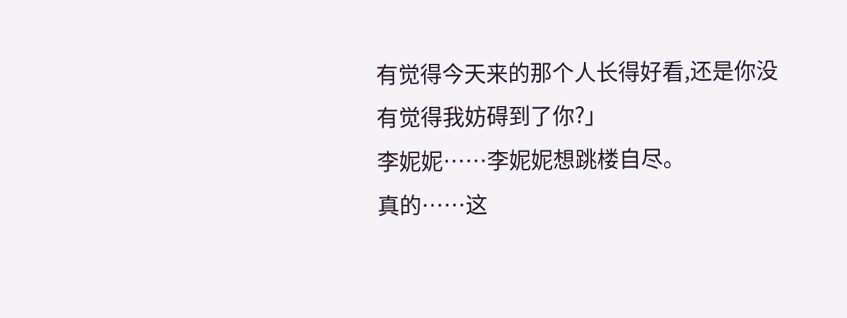有觉得今天来的那个人长得好看,还是你没有觉得我妨碍到了你?」
李妮妮……李妮妮想跳楼自尽。
真的……这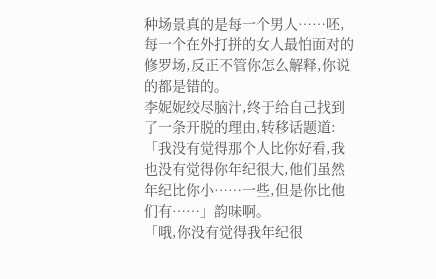种场景真的是每一个男人……呸,每一个在外打拼的女人最怕面对的修罗场,反正不管你怎么解释,你说的都是错的。
李妮妮绞尽脑汁,终于给自己找到了一条开脱的理由,转移话题道:「我没有觉得那个人比你好看,我也没有觉得你年纪很大,他们虽然年纪比你小……一些,但是你比他们有……」韵味啊。
「哦,你没有觉得我年纪很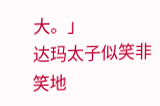大。」
达玛太子似笑非笑地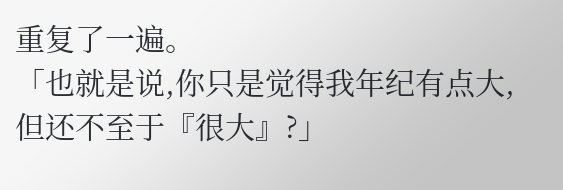重复了一遍。
「也就是说,你只是觉得我年纪有点大,但还不至于『很大』?」